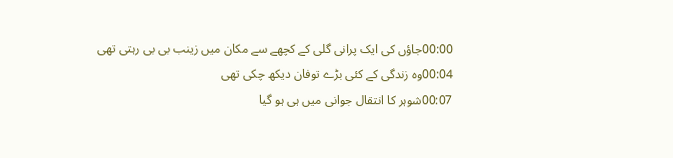00:00جاؤں کی ایک پرانی گلی کے کچھے سے مکان میں زینب بی بی رہتی تھی
00:04وہ زندگی کے کئی بڑے توفان دیکھ چکی تھی
00:07شوہر کا انتقال جوانی میں ہی ہو گیا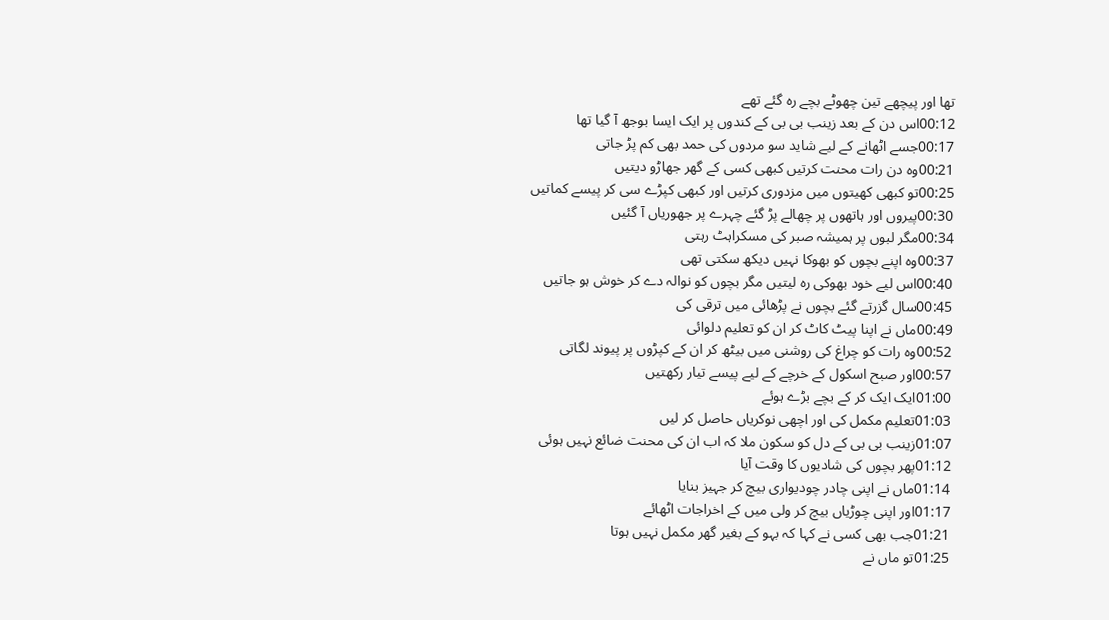تھا اور پیچھے تین چھوٹے بچے رہ گئے تھے
00:12اس دن کے بعد زینب بی بی کے کندوں پر ایک ایسا بوجھ آ گیا تھا
00:17جسے اٹھانے کے لیے شاید سو مردوں کی حمد بھی کم پڑ جاتی
00:21وہ دن رات محنت کرتیں کبھی کسی کے گھر جھاڑو دیتیں
00:25تو کبھی کھیتوں میں مزدوری کرتیں اور کبھی کپڑے سی کر پیسے کماتیں
00:30پیروں اور ہاتھوں پر چھالے پڑ گئے چہرے پر جھوریاں آ گئیں
00:34مگر لبوں پر ہمیشہ صبر کی مسکراہٹ رہتی
00:37وہ اپنے بچوں کو بھوکا نہیں دیکھ سکتی تھی
00:40اس لیے خود بھوکی رہ لیتیں مگر بچوں کو نوالہ دے کر خوش ہو جاتیں
00:45سال گزرتے گئے بچوں نے پڑھائی میں ترقی کی
00:49ماں نے اپنا پیٹ کاٹ کر ان کو تعلیم دلوائی
00:52وہ رات کو چراغ کی روشنی میں بیٹھ کر ان کے کپڑوں پر پیوند لگاتی
00:57اور صبح اسکول کے خرچے کے لیے پیسے تیار رکھتیں
01:00ایک ایک کر کے بچے بڑے ہوئے
01:03تعلیم مکمل کی اور اچھی نوکریاں حاصل کر لیں
01:07زینب بی بی کے دل کو سکون ملا کہ اب ان کی محنت ضائع نہیں ہوئی
01:12پھر بچوں کی شادیوں کا وقت آیا
01:14ماں نے اپنی چادر چودیواری بیچ کر جہیز بنایا
01:17اور اپنی چوڑیاں بیچ کر ولی میں کے اخراجات اٹھائے
01:21جب بھی کسی نے کہا کہ بہو کے بغیر گھر مکمل نہیں ہوتا
01:25تو ماں نے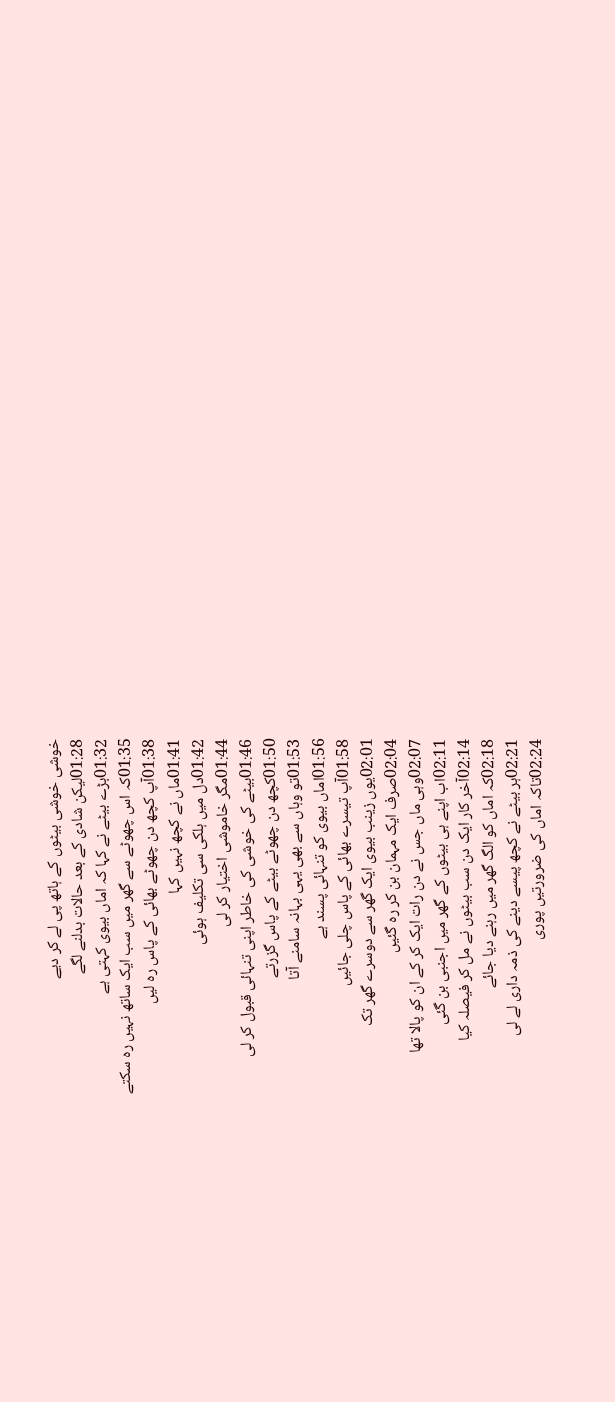خوشی خوشی بیٹوں کے ہاتھ پی لے کر دیے
01:28لیکن شادی کے بعد حالات بدلنے لگے
01:32بڑے بیٹے نے کہا کہ اماں بیوی کہتی ہے
01:35کہ اس چھوٹے سے گھر میں سب ایک ساتھ نہیں رہ سکتے
01:38آپ کچھ دن چھوٹے بھائی کے پاس رہ لیں
01:41ماں نے کچھ نہیں کہا
01:42دل میں ہلکی سی تکلیف ہوئی
01:44مگر خاموشی اختیار کر لی
01:46بیٹے کی خوشی کی خاطر اپنی تنہائی قبول کر لی
01:50کچھ دن چھوٹے بیٹے کے پاس گزرتے
01:53تو وہاں سے بھی یہی بہانہ سامنے آتا
01:56اماں بیوی کو تنہائی پسند ہے
01:58آپ تیسرے بھائی کے پاس چلی جائیں
02:01یوں زینب بیوی ایک گھر سے دوسرے گھر تک
02:04صرف ایک مہمان بن کر رہ گئیں
02:07وہی ماں جس نے دن رات ایک کر کے ان کو پالا تھا
02:11اب اپنے ہی بیٹوں کے گھر میں اجنبی بن گئی
02:14آخر کار ایک دن سب بیٹوں نے مل کر فیصلہ کیا
02:18کہ اماں کو الگ گھر میں رہنے دیا جائے
02:21ہر بیٹے نے کچھ پیسے دینے کی ذمہ داری لے لی
02:24تاکہ اماں کی ضرورتیں پوری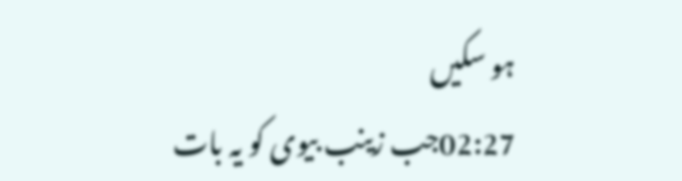ہو سکیں
02:27جب زینب بیوی کو یہ بات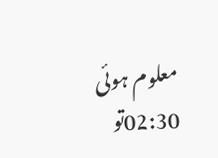معلوم ہوئی
02:30تو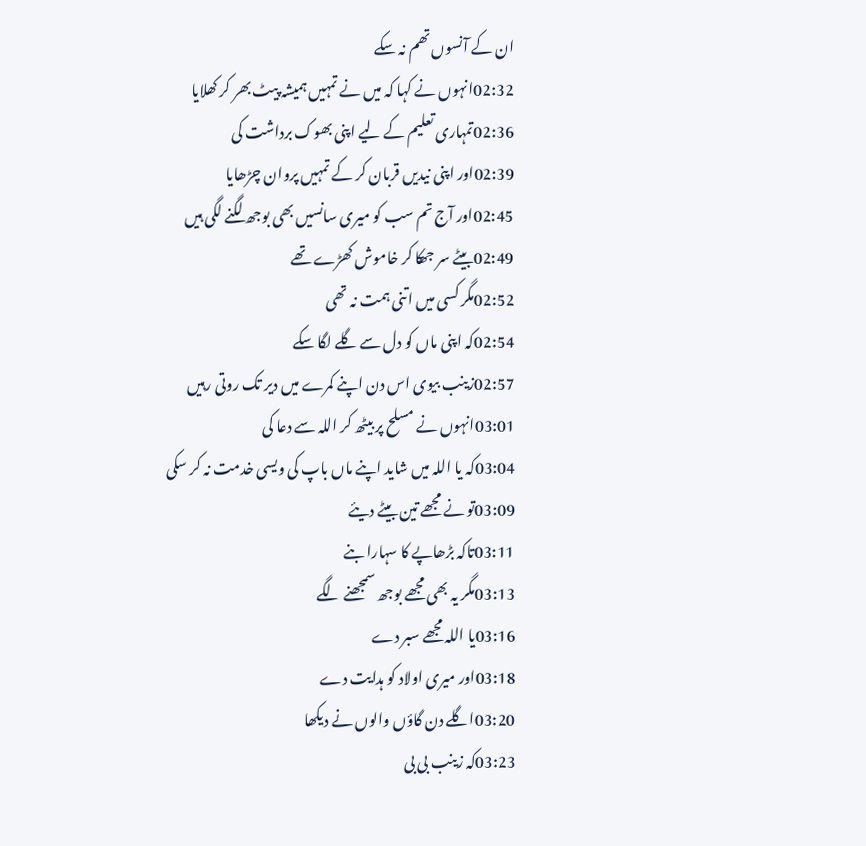ان کے آنسوں تھم نہ سکے
02:32انہوں نے کہا کہ میں نے تمہیں ہمیشہ پیٹ بھر کر کھلایا
02:36تمہاری تعلیم کے لیے اپنی بھوک برداشت کی
02:39اور اپنی نیدیں قربان کر کے تمہیں پروان چڑھایا
02:45اور آج تم سب کو میری سانسیں بھی بوجھ لگنے لگی ہیں
02:49بیٹے سر جھکا کر خاموش کھڑے تھے
02:52مگر کسی میں اتنی ہمت نہ تھی
02:54کہ اپنی ماں کو دل سے گلے لگا سکے
02:57زینب بیوی اس دن اپنے کمرے میں دیر تک روتی رہیں
03:01انہوں نے مسلح پر بیٹھ کر اللہ سے دعا کی
03:04کہ یا اللہ میں شاید اپنے ماں باپ کی ویسی خدمت نہ کر سکی
03:09تو نے مجھے تین بیٹے دیئے
03:11تاکہ بڑھاپے کا سہارا بنے
03:13مگر یہ بھی مجھے بوجھ سمجھنے لگے
03:16یا اللہ مجھے سبر دے
03:18اور میری اولاد کو ہدایت دے
03:20اگلے دن گاؤں والوں نے دیکھا
03:23کہ زینب بی بی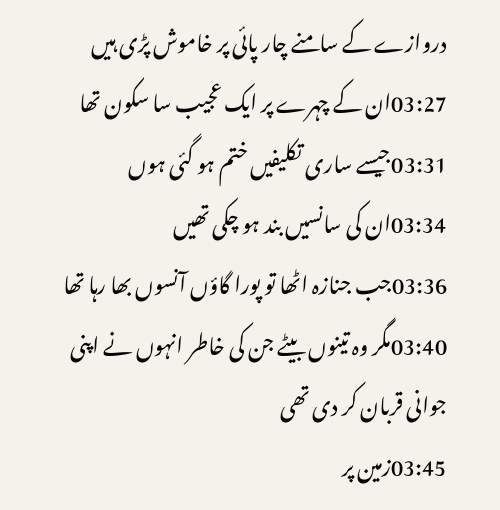دروازے کے سامنے چار پائی پر خاموش پڑی ہیں
03:27ان کے چہرے پر ایک عجیب سا سکون تھا
03:31جیسے ساری تکلیفیں ختم ہو گئی ہوں
03:34ان کی سانسیں بند ہو چکی تھیں
03:36جب جنازہ اٹھا تو پورا گاؤں آنسوں بھا رہا تھا
03:40مگر وہ تینوں بیٹے جن کی خاطر انہوں نے اپنی جوانی قربان کر دی تھی
03:45زمین پر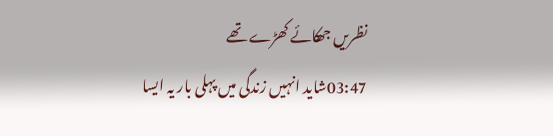نظریں جھکائے کھڑے تھے
03:47شاید انہیں زندگی میں پہلی بار یہ ایسا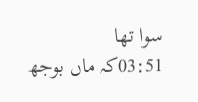سوا تھا
03:51کہ ماں بوجھ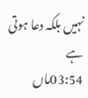نہیں بلکہ دعا ہوتی ہے
03:54ماں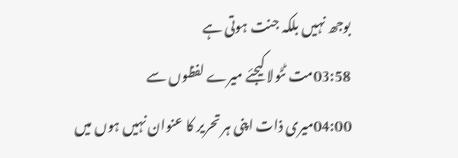بوجھ نہیں بلکہ جنت ہوتی ہے
03:58مت ٹٹولا کیجئے میرے لفظوں سے
04:00میری ذات اپنی ہر تحریر کا عنوان نہیں ہوں میں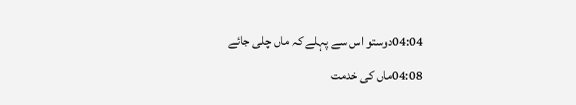04:04دوستو اس سے پہلے کہ ماں چلی جائے
04:08ماں کی خدمت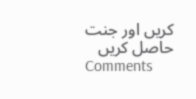کریں اور جنت حاصل کریں
Comments